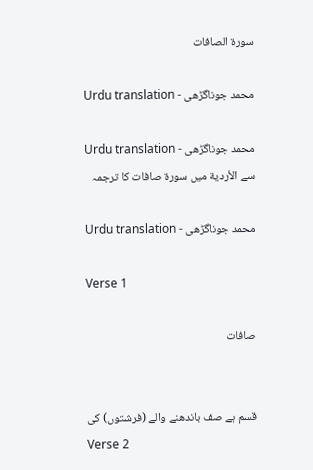سورة الصافات

محمد جوناگڑھی - Urdu translation

محمد جوناگڑھی - Urdu translation سے الأردية میں سورۃ صافات کا ترجمہ

محمد جوناگڑھی - Urdu translation

Verse 1

صافات


قسم ہے صف باندھنے والے (فرشتوں) کی
Verse 2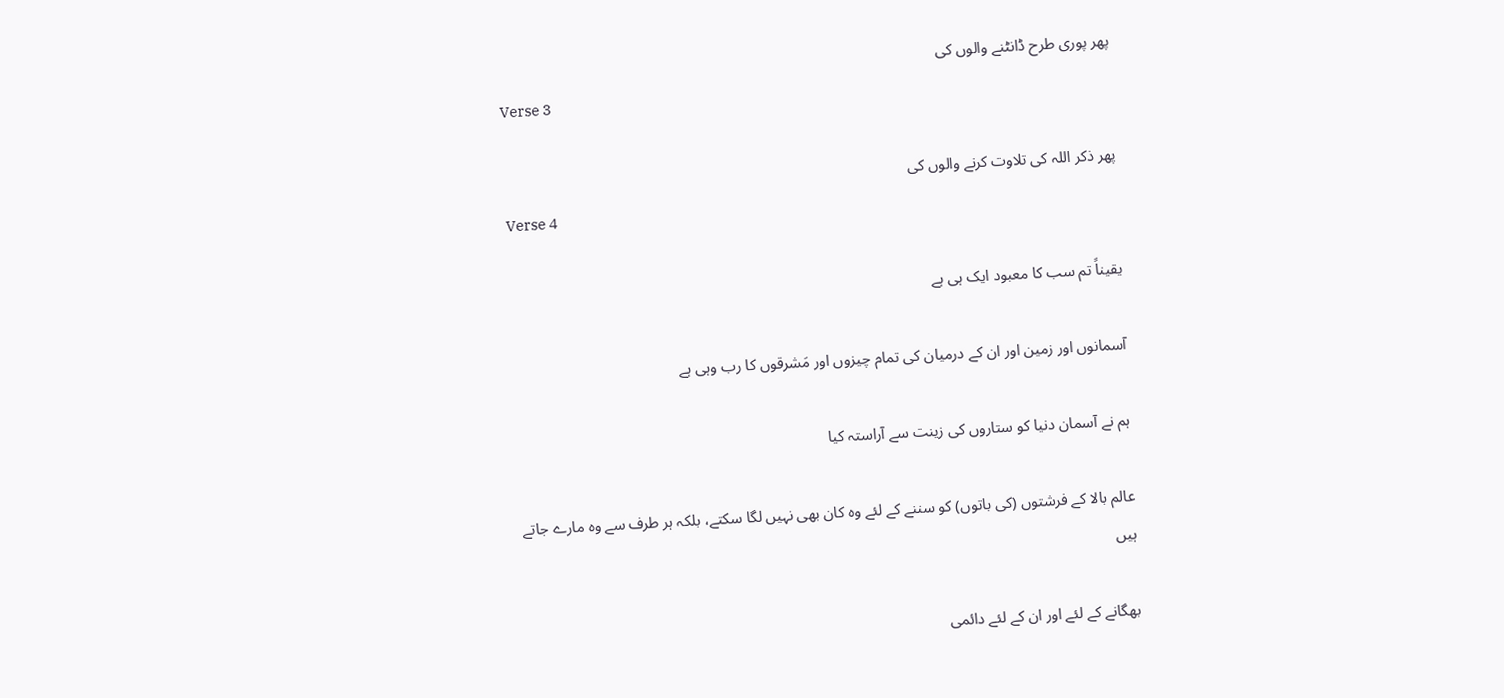پھر پوری طرح ڈانٹنے والوں کی
Verse 3

پھر ذکر اللہ کی تلاوت کرنے والوں کی
Verse 4

یقیناً تم سب کا معبود ایک ہی ہے

آسمانوں اور زمین اور ان کے درمیان کی تمام چیزوں اور مَشرقوں کا رب وہی ہے

ہم نے آسمان دنیا کو ستاروں کی زینت سے آراستہ کیا

عالم بالا کے فرشتوں (کی باتوں) کو سننے کے لئے وه کان بھی نہیں لگا سکتے، بلکہ ہر طرف سے وه مارے جاتے ہیں

بھگانے کے لئے اور ان کے لئے دائمی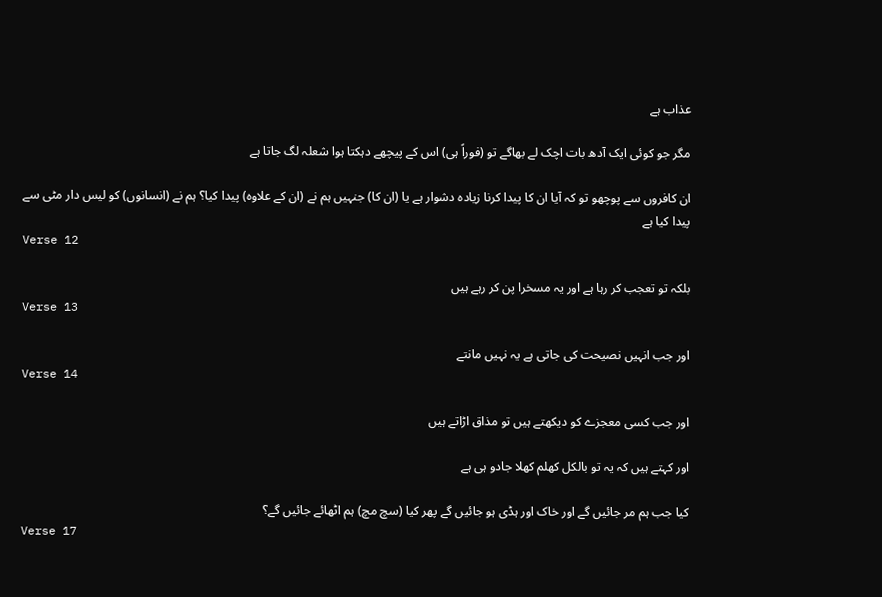عذاب ہے

مگر جو کوئی ایک آدھ بات اچک لے بھاگے تو (فوراً ہی) اس کے پیچھے دہکتا ہوا شعلہ لگ جاتا ہے

ان کافروں سے پوچھو تو کہ آیا ان کا پیدا کرنا زیاده دشوار ہے یا (ان کا) جنہیں ہم نے (ان کے علاوه) پیدا کیا؟ ہم نے (انسانوں) کو لیس دار مٹی سے پیدا کیا ہے
Verse 12

بلکہ تو تعجب کر رہا ہے اور یہ مسخرا پن کر رہے ہیں
Verse 13

اور جب انہیں نصیحت کی جاتی ہے یہ نہیں مانتے
Verse 14

اور جب کسی معجزے کو دیکھتے ہیں تو مذاق اڑاتے ہیں

اور کہتے ہیں کہ یہ تو بالکل کھلم کھلا جادو ہی ہے

کیا جب ہم مر جائیں گے اور خاک اور ہڈی ہو جائیں گے پھر کیا (سچ مچ) ہم اٹھائے جائیں گے؟
Verse 17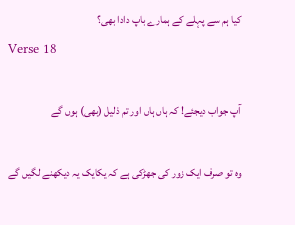کیا ہم سے پہلے کے ہمارے باپ دادا بھی؟
Verse 18

آپ جواب دیجئے! کہ ہاں ہاں اور تم ذلیل (بھی) ہوں گے

وه تو صرف ایک زور کی جھڑکی ہے کہ یکایک یہ دیکھنے لگیں گے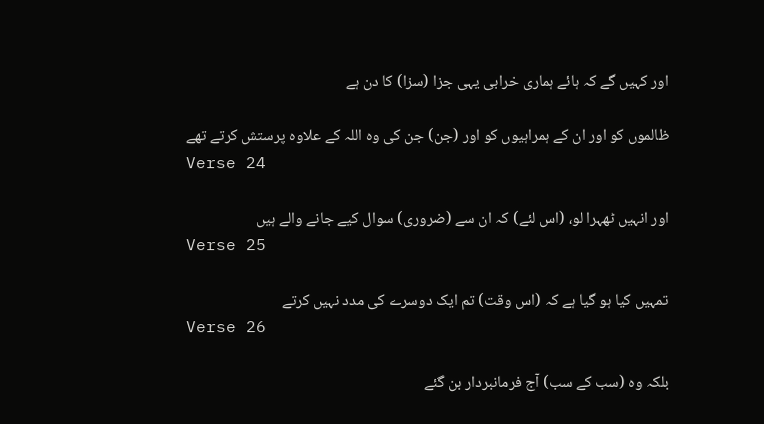اور کہیں گے کہ ہائے ہماری خرابی یہی جزا (سزا) کا دن ہے

ظالموں کو اور ان کے ہمراہیوں کو اور (جن) جن کی وه اللہ کے علاوه پرستش کرتے تھے
Verse 24

اور انہیں ٹھہرا لو، (اس لئے) کہ ان سے (ضروری) سوال کیے جانے والے ہیں
Verse 25

تمہیں کیا ہو گیا ہے کہ (اس وقت) تم ایک دوسرے کی مدد نہیں کرتے
Verse 26

بلکہ وه (سب کے سب) آج فرمانبردار بن گئے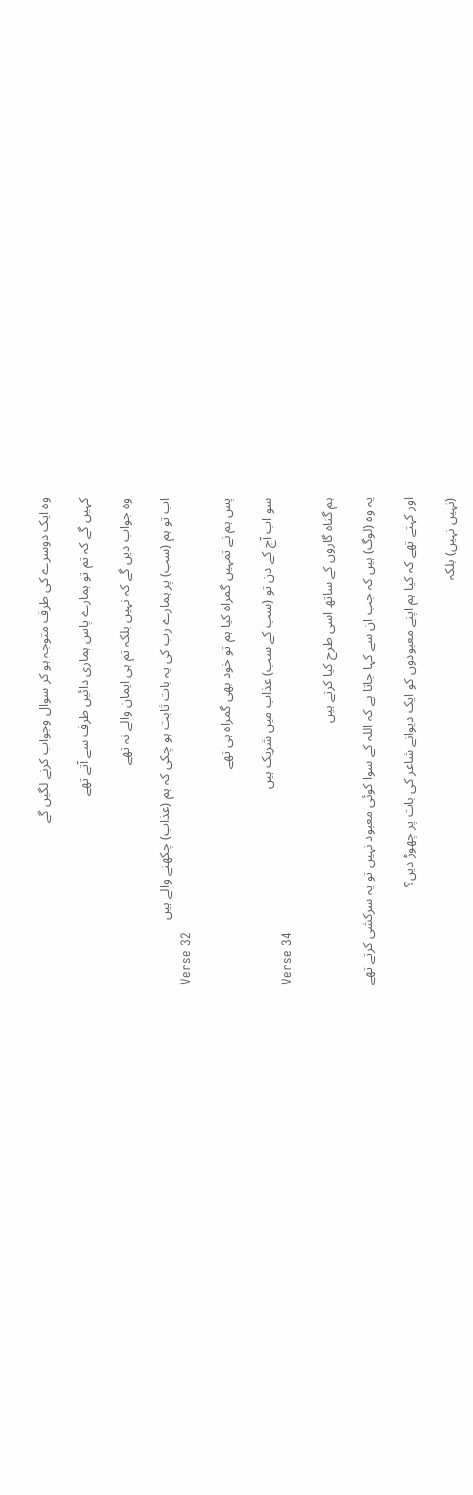وه ایک دوسرے کی طرف متوجہ ہو کر سوال وجواب کرنے لگیں گے

کہیں گے کہ تم تو ہمارے پاس ہماری دائیں طرف سے آتے تھے

وه جواب دیں گے کہ نہیں بلکہ تم ہی ایمان والے نہ تھے

اب تو ہم (سب) پر ہمارے رب کی یہ بات ثابت ہو چکی کہ ہم (عذاب) چکھنے والے ہیں
Verse 32

پس ہم نے تمہیں گمراه کیا ہم تو خود بھی گمراه ہی تھے

سو اب آج کے دن تو (سب کے سب) عذاب میں شریک ہیں
Verse 34

ہم گناه گاروں کے ساتھ اسی طرح کیا کرتے ہیں

یہ وه (لوگ) ہیں کہ جب ان سے کہا جاتا ہے کہ اللہ کے سوا کوئی معبود نہیں تو یہ سرکشی کرتے تھے

اور کہتے تھے کہ کیا ہم اپنے معبودوں کو ایک دیوانے شاعر کی بات پر چھوڑ دیں؟

(نہیں نہیں) بلکہ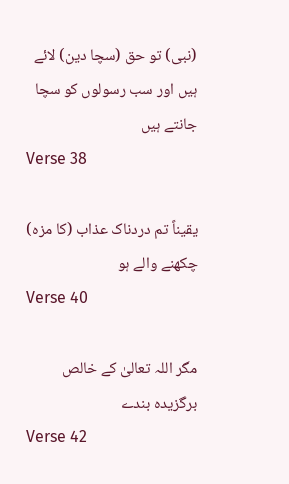(نبی) تو حق (سچا دین) لائے ہیں اور سب رسولوں کو سچا جانتے ہیں
Verse 38

یقیناً تم دردناک عذاب (کا مزه) چکھنے والے ہو
Verse 40

مگر اللہ تعالیٰ کے خالص برگزیده بندے
Verse 42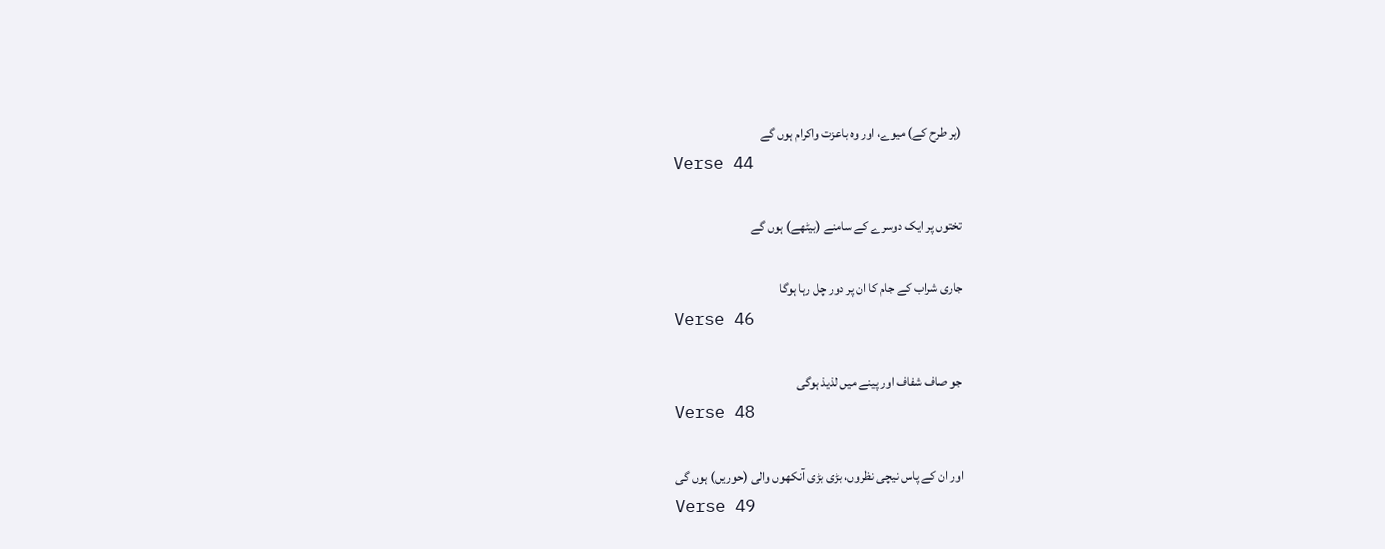(ہر طرح کے) میوے، اور وه باعزت واکرام ہوں گے
Verse 44

تختوں پر ایک دوسرے کے سامنے (بیٹھے) ہوں گے

جاری شراب کے جام کا ان پر دور چل رہا ہوگا
Verse 46

جو صاف شفاف اور پینے میں لذیذ ہوگی
Verse 48

اور ان کے پاس نیچی نظروں، بڑی بڑی آنکھوں والی (حوریں) ہوں گی
Verse 49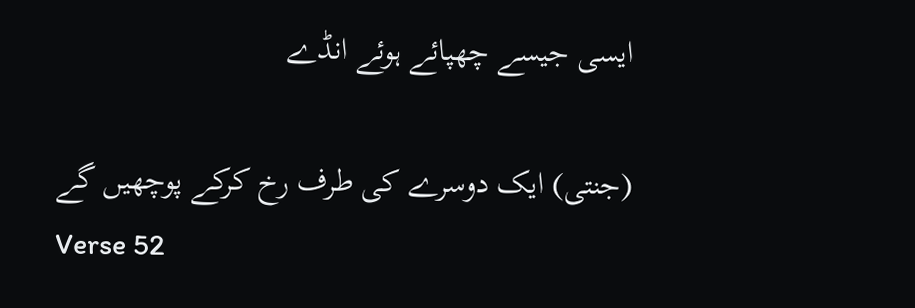ایسی جیسے چھپائے ہوئے انڈے

(جنتی) ایک دوسرے کی طرف رخ کرکے پوچھیں گے
Verse 52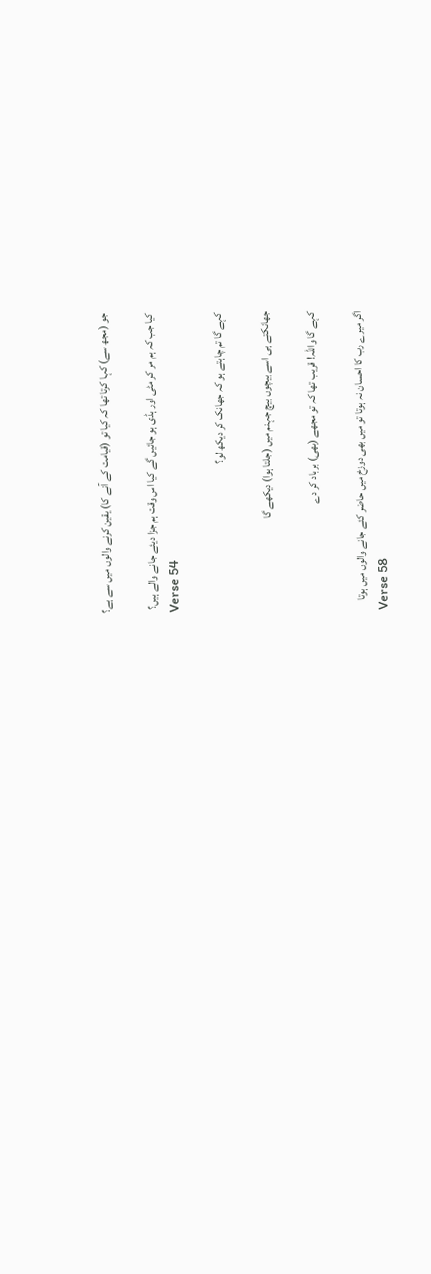جو (مجھ سے) کہا کرتا تھا کہ کیا تو (قیامت کے آنے کا) یقین کرنے والوں میں سے ہے؟

کیا جب کہ ہم مر کر مٹی اور ہڈی ہو جائیں گے کیا اس وقت ہم جزا دیئے جانے والے ہیں؟
Verse 54

کہے گا تم چاہتے ہو کہ جھانک کر دیکھ لو؟

جھانکتے ہی اسے بیچوں بیچ جہنم میں (جلتا ہوا) دیکھے گا

کہے گا واللہ! قریب تھا کہ تو مجھے (بھی) برباد کر دے

اگر میرے رب کا احسان نہ ہوتا تو میں بھی دوزخ میں حاضر کئے جانے والوں میں ہوتا
Verse 58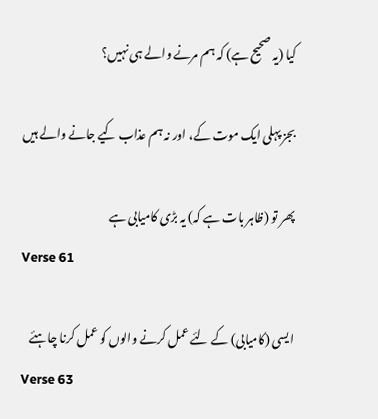کیا (یہ صحیح ہے) کہ ہم مرنے والے ہی نہیں؟

بجز پہلی ایک موت کے، اور نہ ہم عذاب کیے جانے والے ہیں

پھر تو (ظاہر بات ہے کہ) یہ بڑی کامیابی ہے
Verse 61

ایسی (کامیابی) کے لئے عمل کرنے والوں کو عمل کرنا چاہئے
Verse 63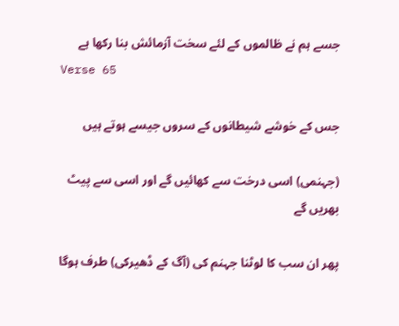جسے ہم نے ظالموں کے لئے سخت آزمائش بنا رکھا ہے
Verse 65

جس کے خوشے شیطانوں کے سروں جیسے ہوتے ہیں

(جہنمی) اسی درخت سے کھائیں گے اور اسی سے پیٹ بھریں گے

پھر ان سب کا لوٹنا جہنم کی (آگ کے ڈھیرکی) طرف ہوگا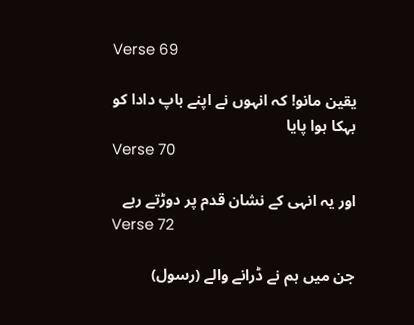Verse 69

یقین مانو! کہ انہوں نے اپنے باپ دادا کو بہکا ہوا پایا
Verse 70

اور یہ انہی کے نشان قدم پر دوڑتے رہے
Verse 72

جن میں ہم نے ڈرانے والے (رسول)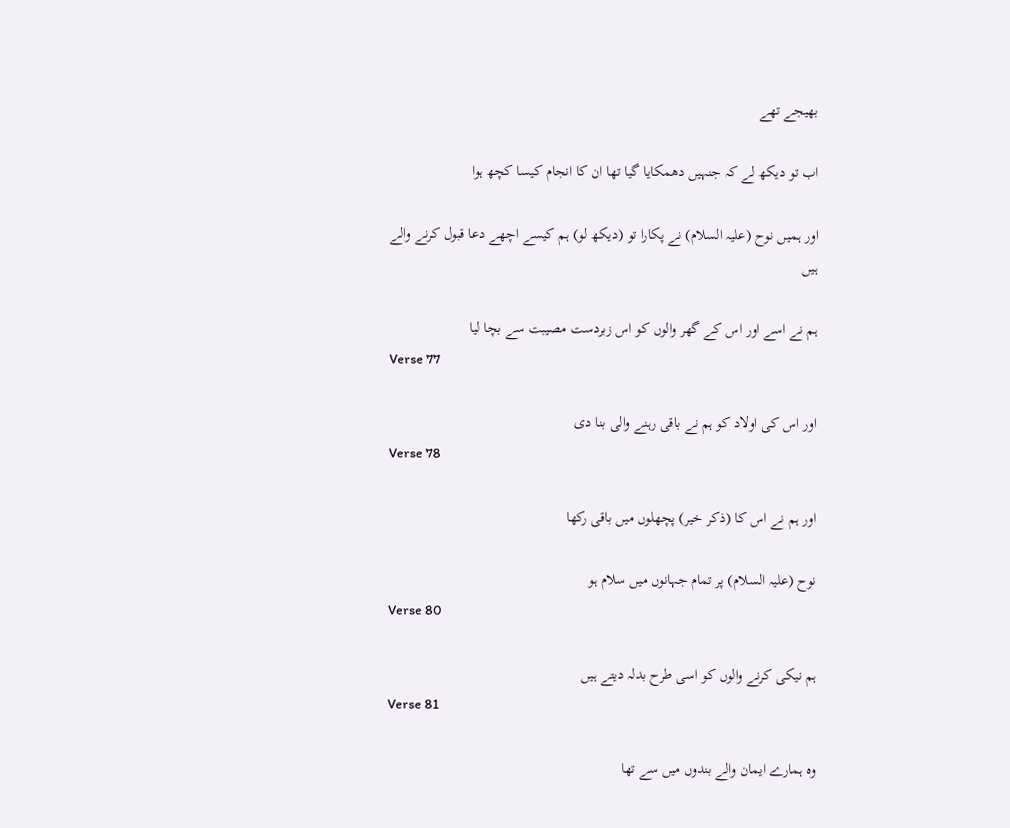بھیجے تھے

اب تو دیکھ لے کہ جنہیں دھمکایا گیا تھا ان کا انجام کیسا کچھ ہوا

اور ہمیں نوح (علیہ السلام) نے پکارا تو (دیکھ لو) ہم کیسے اچھے دعا قبول کرنے والے ہیں

ہم نے اسے اور اس کے گھر والوں کو اس زبردست مصیبت سے بچا لیا
Verse 77

اور اس کی اولاد کو ہم نے باقی رہنے والی بنا دی
Verse 78

اور ہم نے اس کا (ذکر خیر) پچھلوں میں باقی رکھا

نوح (علیہ السلام) پر تمام جہانوں میں سلام ہو
Verse 80

ہم نیکی کرنے والوں کو اسی طرح بدلہ دیتے ہیں
Verse 81

وه ہمارے ایمان والے بندوں میں سے تھا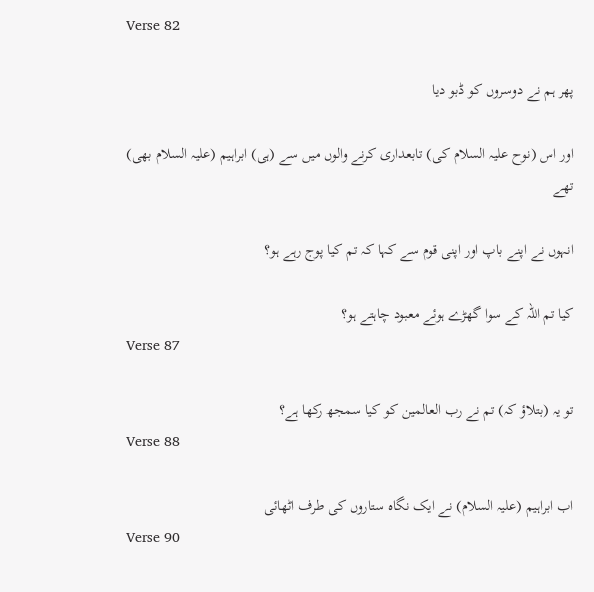Verse 82

پھر ہم نے دوسروں کو ڈبو دیا

اور اس (نوح علیہ السلام کی) تابعداری کرنے والوں میں سے (ہی) ابراہیم (علیہ السلام بھی) تھے

انہوں نے اپنے باپ اور اپنی قوم سے کہا کہ تم کیا پوج رہے ہو؟

کیا تم اللہ کے سوا گھڑے ہوئے معبود چاہتے ہو؟
Verse 87

تو یہ (بتلاؤ کہ) تم نے رب العالمین کو کیا سمجھ رکھا ہے؟
Verse 88

اب ابراہیم (علیہ السلام) نے ایک نگاه ستاروں کی طرف اٹھائی
Verse 90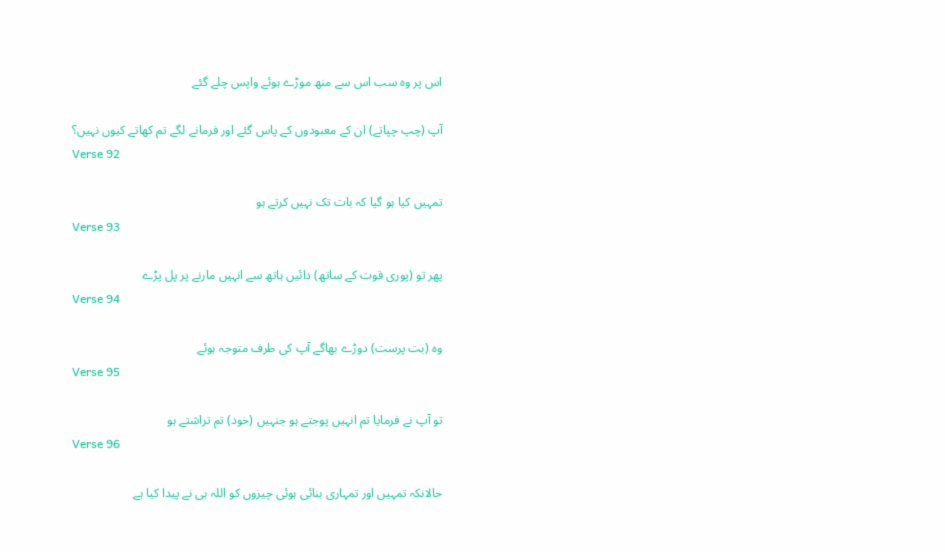اس پر وه سب اس سے منھ موڑے ہوئے واپس چلے گئے

آپ (چپ چپاتے) ان کے معبودوں کے پاس گئے اور فرمانے لگے تم کھاتے کیوں نہیں؟
Verse 92

تمہیں کیا ہو گیا کہ بات تک نہیں کرتے ہو
Verse 93

پھر تو (پوری قوت کے ساتھ) دائیں ہاتھ سے انہیں مارنے پر پل پڑے
Verse 94

وه (بت پرست) دوڑے بھاگے آپ کی طرف متوجہ ہوئے
Verse 95

تو آپ نے فرمایا تم انہیں پوجتے ہو جنہیں (خود) تم تراشتے ہو
Verse 96

حالانکہ تمہیں اور تمہاری بنائی ہوئی چیزوں کو اللہ ہی نے پیدا کیا ہے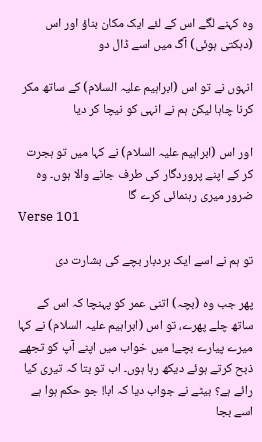وه کہنے لگے اس کے لئے ایک مکان بناؤ اور اس (دہکتی ہوئی) آگ میں اسے ڈال دو

انہوں نے تو اس (ابراہیم علیہ السلام) کے ساتھ مکر کرنا چاہا لیکن ہم نے انہی کو نیچا کر دیا

اور اس (ابراہیم علیہ السلام) نے کہا میں تو ہجرت کر کے اپنے پروردگار کی طرف جانے والا ہوں۔ وه ضرور میری رہنمائی کرے گا
Verse 101

تو ہم نے اسے ایک بردبار بچے کی بشارت دی

پھر جب وه (بچہ) اتنی عمر کو پہنچا کہ اس کے ساتھ چلے پھرے، تو اس (ابراہیم علیہ السلام) نے کہا میرے پیارے بچے! میں خواب میں اپنے آپ کو تجھے ذبح کرتے ہوئے دیکھ رہا ہوں۔ اب تو بتا کہ تیری کیا رائے ہے؟ بیٹے نے جواب دیا کہ ابا! جو حکم ہوا ہے اسے بجا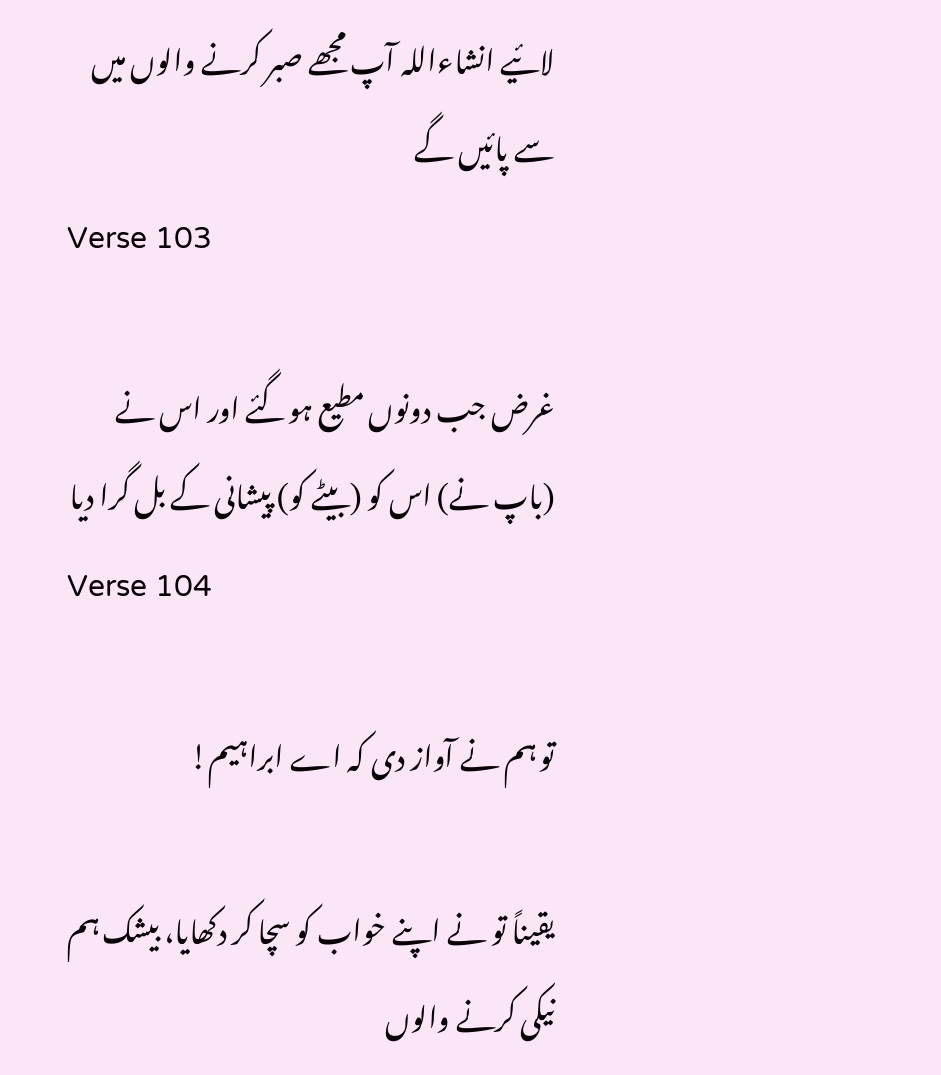لائیے انشاءاللہ آپ مجھے صبر کرنے والوں میں سے پائیں گے
Verse 103

غرض جب دونوں مطیع ہوگئے اور اس نے (باپ نے) اس کو (بیٹے کو) پیشانی کے بل گرا دیا
Verse 104

تو ہم نے آواز دی کہ اے ابراہیم!

یقیناً تو نے اپنے خواب کو سچا کر دکھایا، بیشک ہم نیکی کرنے والوں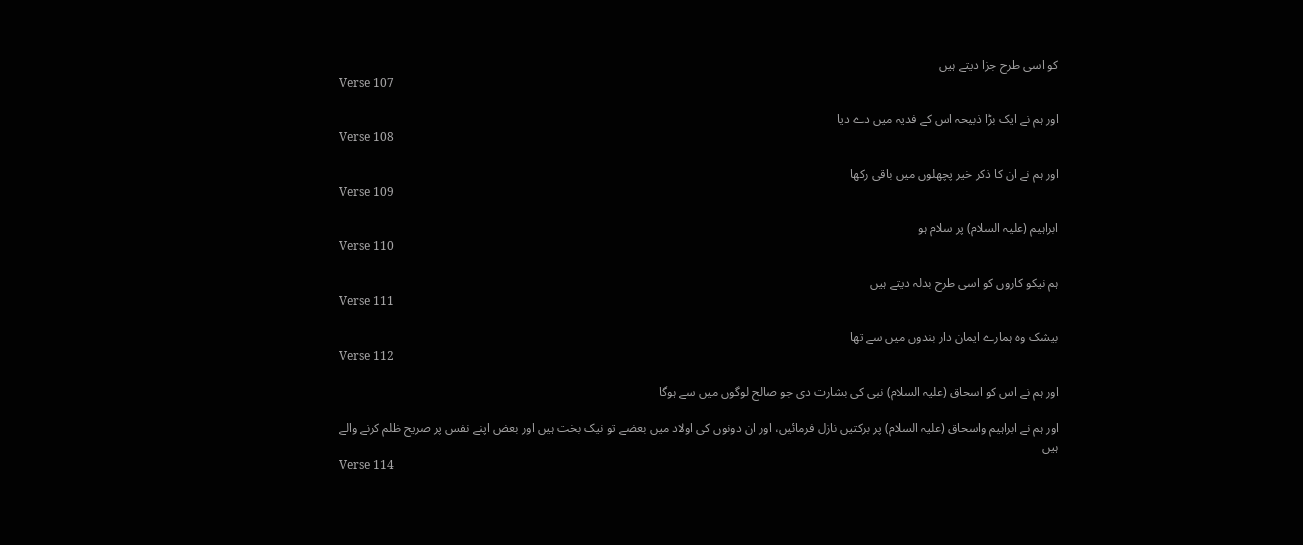کو اسی طرح جزا دیتے ہیں
Verse 107

اور ہم نے ایک بڑا ذبیحہ اس کے فدیہ میں دے دیا
Verse 108

اور ہم نے ان کا ذکر خیر پچھلوں میں باقی رکھا
Verse 109

ابراہیم (علیہ السلام) پر سلام ہو
Verse 110

ہم نیکو کاروں کو اسی طرح بدلہ دیتے ہیں
Verse 111

بیشک وه ہمارے ایمان دار بندوں میں سے تھا
Verse 112

اور ہم نے اس کو اسحاق (علیہ السلام) نبی کی بشارت دی جو صالح لوگوں میں سے ہوگا

اور ہم نے ابراہیم واسحاق (علیہ السلام) پر برکتیں نازل فرمائیں، اور ان دونوں کی اولاد میں بعضے تو نیک بخت ہیں اور بعض اپنے نفس پر صریح ظلم کرنے والے ہیں
Verse 114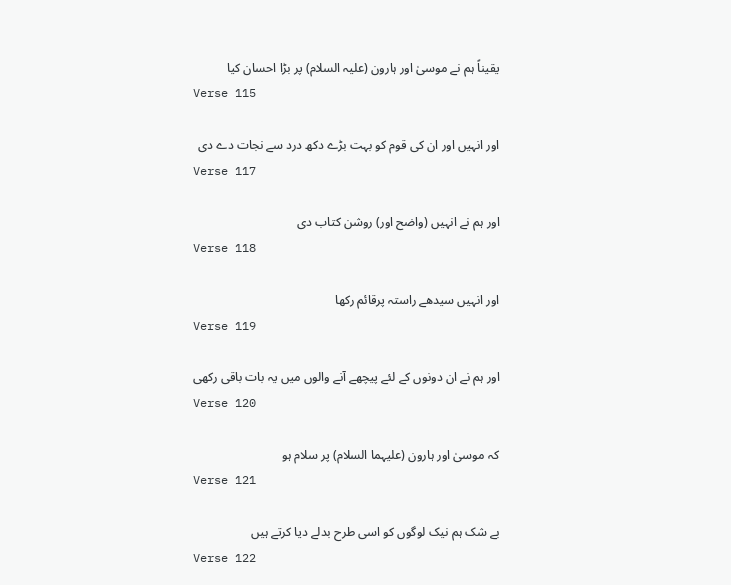یقیناً ہم نے موسیٰ اور ہارون (علیہ السلام) پر بڑا احسان کیا
Verse 115

اور انہیں اور ان کی قوم کو بہت بڑے دکھ درد سے نجات دے دی
Verse 117

اور ہم نے انہیں (واضح اور) روشن کتاب دی
Verse 118

اور انہیں سیدھے راستہ پرقائم رکھا
Verse 119

اور ہم نے ان دونوں کے لئے پیچھے آنے والوں میں یہ بات باقی رکھی
Verse 120

کہ موسیٰ اور ہارون (علیہما السلام) پر سلام ہو
Verse 121

بے شک ہم نیک لوگوں کو اسی طرح بدلے دیا کرتے ہیں
Verse 122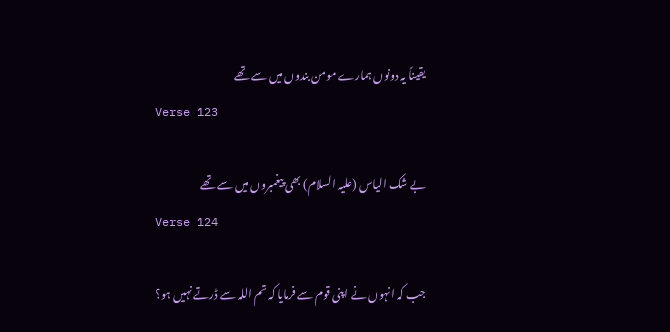یقیناً یہ دونوں ہمارے مومن بندوں میں سے تھے
Verse 123

بے شک الیاس (علیہ السلام) بھی پیغمبروں میں سے تھے
Verse 124

جب کہ انہوں نے اپنی قوم سے فرمایا کہ تم اللہ سے ڈرتے نہیں ہو؟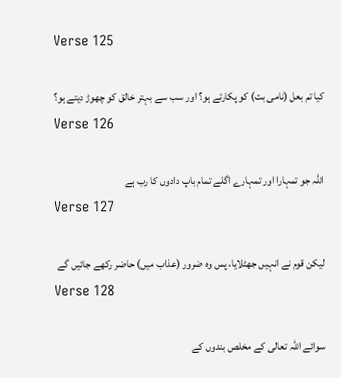Verse 125

کیا تم بعل (نامی بت) کو پکارتے ہو؟ اور سب سے بہتر خالق کو چھوڑ دیتے ہو؟
Verse 126

اللہ جو تمہارا اور تمہارے اگلے تمام باپ دادوں کا رب ہے
Verse 127

لیکن قوم نے انہیں جھٹلایا، پس وه ضرور (عذاب میں) حاضر رکھے جائیں گے
Verse 128

سوائے اللہ تعالی کے مخلص بندوں کے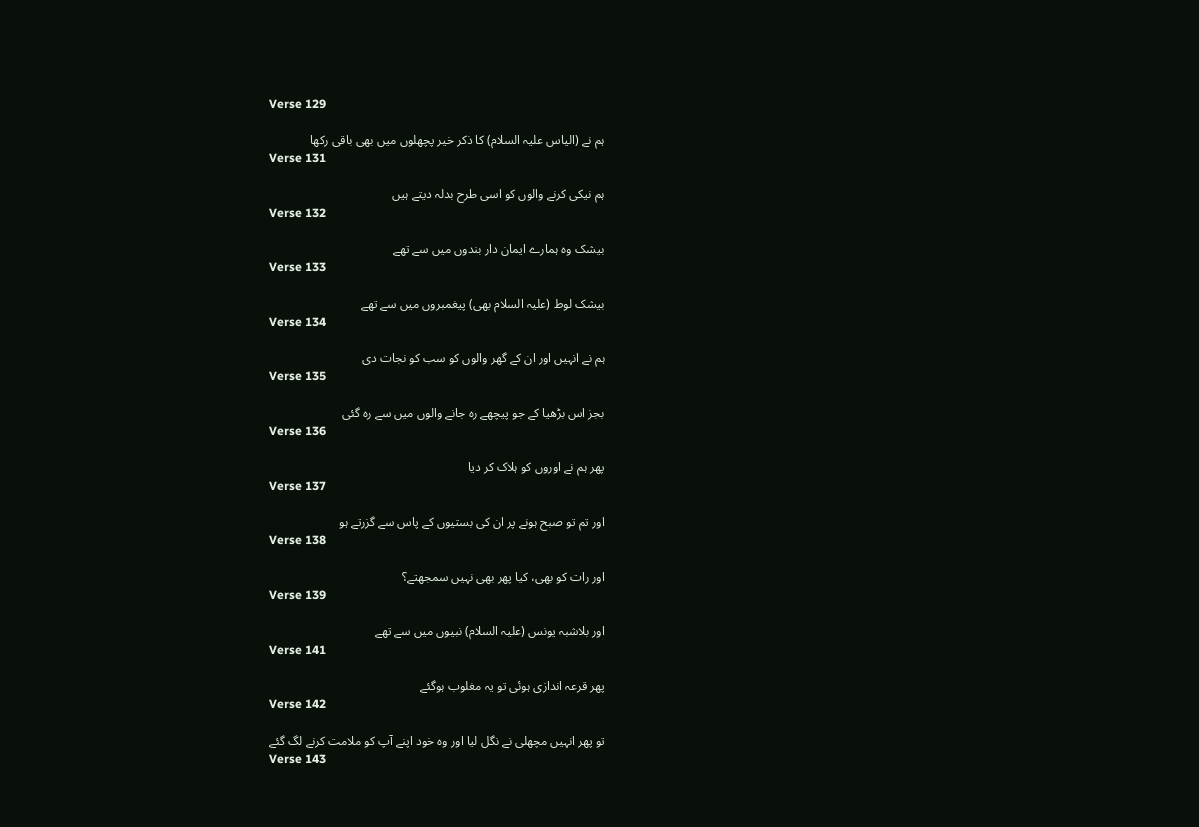Verse 129

ہم نے (الیاس علیہ السلام) کا ذکر خیر پچھلوں میں بھی باقی رکھا
Verse 131

ہم نیکی کرنے والوں کو اسی طرح بدلہ دیتے ہیں
Verse 132

بیشک وه ہمارے ایمان دار بندوں میں سے تھے
Verse 133

بیشک لوط (علیہ السلام بھی) پیغمبروں میں سے تھے
Verse 134

ہم نے انہیں اور ان کے گھر والوں کو سب کو نجات دی
Verse 135

بجز اس بڑھیا کے جو پیچھے ره جانے والوں میں سے ره گئی
Verse 136

پھر ہم نے اوروں کو ہلاک کر دیا
Verse 137

اور تم تو صبح ہونے پر ان کی بستیوں کے پاس سے گزرتے ہو
Verse 138

اور رات کو بھی، کیا پھر بھی نہیں سمجھتے؟
Verse 139

اور بلاشبہ یونس (علیہ السلام) نبیوں میں سے تھے
Verse 141

پھر قرعہ اندازی ہوئی تو یہ مغلوب ہوگئے
Verse 142

تو پھر انہیں مچھلی نے نگل لیا اور وه خود اپنے آپ کو ملامت کرنے لگ گئے
Verse 143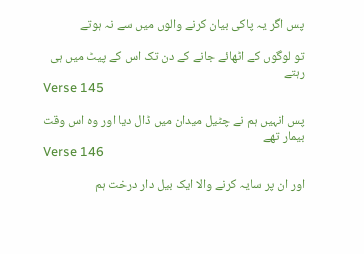پس اگر یہ پاکی بیان کرنے والوں میں سے نہ ہوتے

تو لوگوں کے اٹھائے جانے کے دن تک اس کے پیٹ میں ہی رہتے
Verse 145

پس انہیں ہم نے چٹیل میدان میں ڈال دیا اور وه اس وقت بیمار تھے
Verse 146

اور ان پر سایہ کرنے والا ایک بیل دار درخت ہم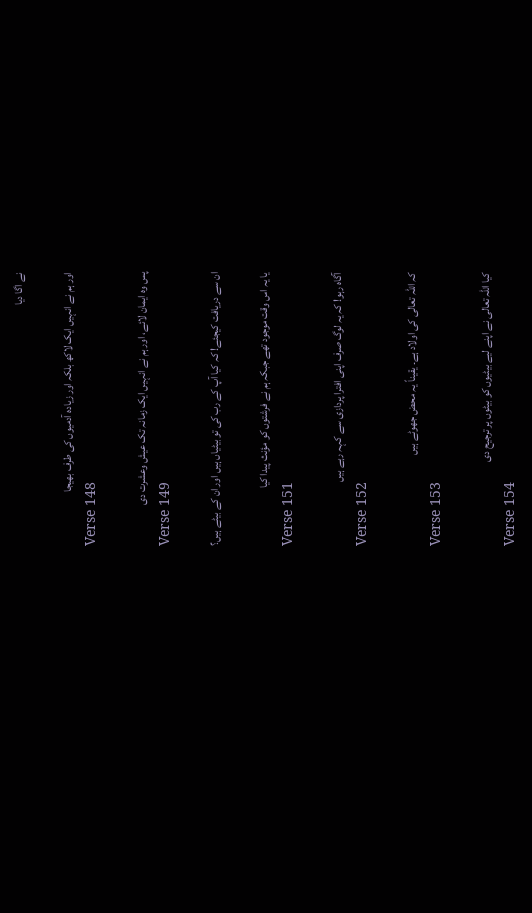نے اگا دیا

اور ہم نے انہیں ایک لاکھ بلکہ اور زیاده آدمیوں کی طرف بھیجا
Verse 148

پس وه ایمان لائے، اور ہم نے انہیں ایک زمانہ تک عیش وعشرت دی
Verse 149

ان سے دریافت کیجئے! کہ کیا آپ کے رب کی تو بیٹیاں ہیں اور ان کے بیٹے ہیں؟

یا یہ اس وقت موجود تھے جبکہ ہم نے فرشتوں کو مؤنث پیدا کیا
Verse 151

آگاه رہو! کہ یہ لوگ صرف اپنی افترا پردازی سے کہہ رہے ہیں
Verse 152

کہ اللہ تعالی کی اولاد ہے۔ یقیناً یہ محض جھوٹے ہیں
Verse 153

کیا اللہ تعالی نے اپنے لیے بیٹیوں کو بیٹوں پر ترجیح دی
Verse 154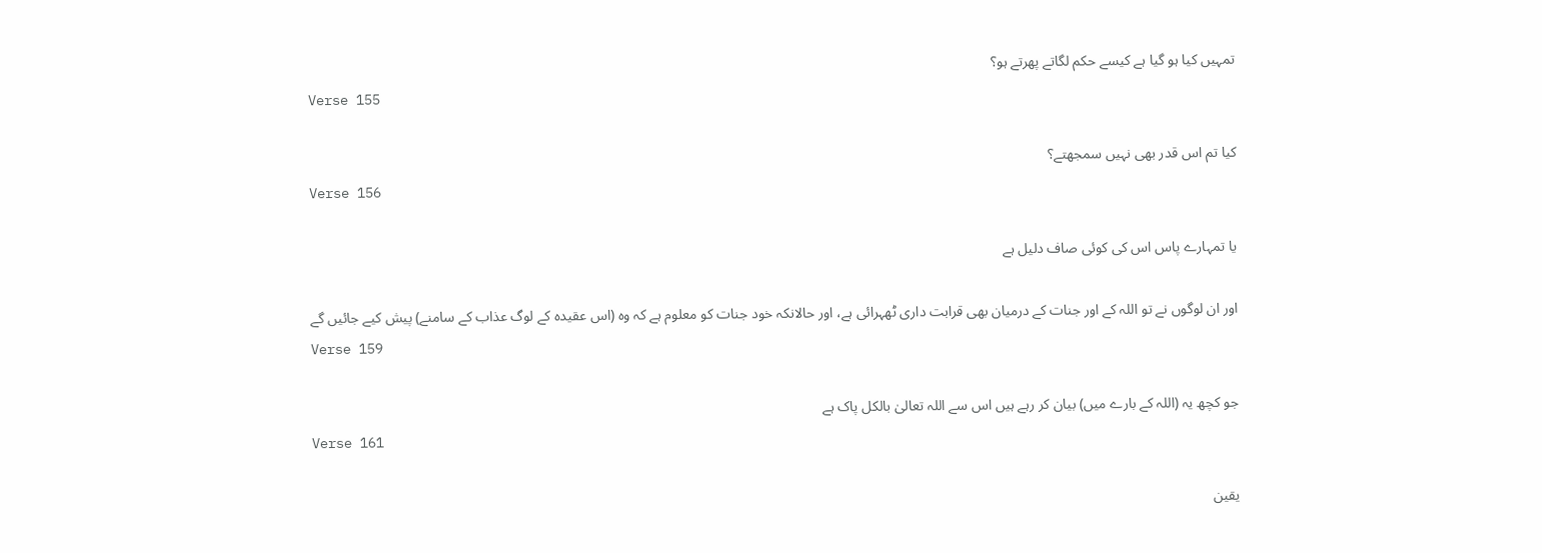تمہیں کیا ہو گیا ہے کیسے حکم لگاتے پھرتے ہو؟
Verse 155

کیا تم اس قدر بھی نہیں سمجھتے؟
Verse 156

یا تمہارے پاس اس کی کوئی صاف دلیل ہے

اور ان لوگوں نے تو اللہ کے اور جنات کے درمیان بھی قرابت داری ٹھہرائی ہے، اور حالانکہ خود جنات کو معلوم ہے کہ وه (اس عقیده کے لوگ عذاب کے سامنے) پیش کیے جائیں گے
Verse 159

جو کچھ یہ (اللہ کے بارے میں) بیان کر رہے ہیں اس سے اللہ تعالیٰ بالکل پاک ہے
Verse 161

یقین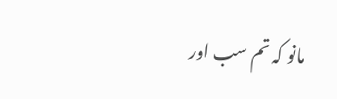مانو کہ تم سب اور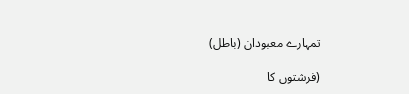تمہارے معبودان (باطل)

(فرشتوں کا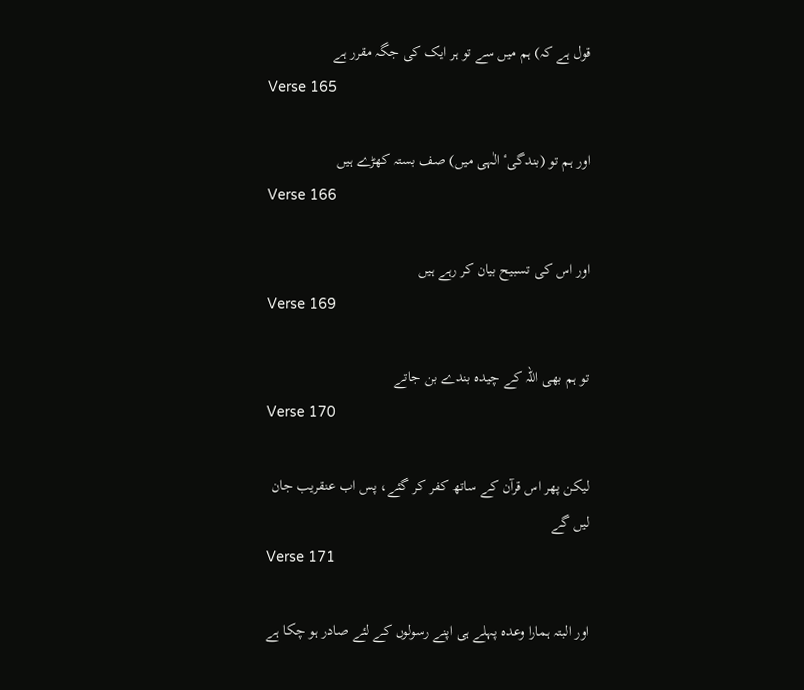قول ہے کہ) ہم میں سے تو ہر ایک کی جگہ مقرر ہے
Verse 165

اور ہم تو (بندگیٴ الٰہی میں) صف بستہ کھڑے ہیں
Verse 166

اور اس کی تسبیح بیان کر رہے ہیں
Verse 169

تو ہم بھی اللہ کے چیده بندے بن جاتے
Verse 170

لیکن پھر اس قرآن کے ساتھ کفر کر گئے، پس اب عنقریب جان لیں گے
Verse 171

اور البتہ ہمارا وعده پہلے ہی اپنے رسولوں کے لئے صادر ہو چکا ہے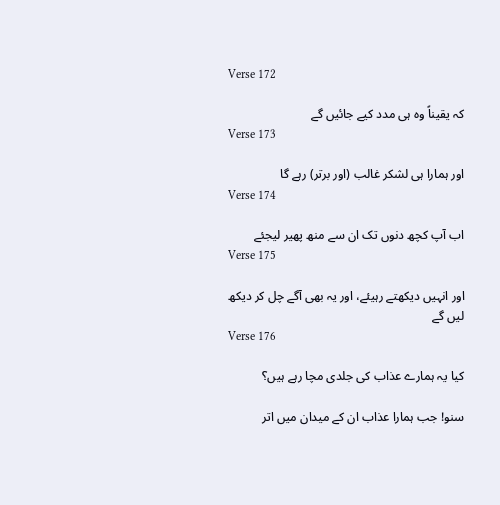Verse 172

کہ یقیناً وه ہی مدد کیے جائیں گے
Verse 173

اور ہمارا ہی لشکر غالب (اور برتر) رہے گا
Verse 174

اب آپ کچھ دنوں تک ان سے منھ پھیر لیجئے
Verse 175

اور انہیں دیکھتے رہیئے، اور یہ بھی آگے چل کر دیکھ لیں گے
Verse 176

کیا یہ ہمارے عذاب کی جلدی مچا رہے ہیں؟

سنو! جب ہمارا عذاب ان کے میدان میں اتر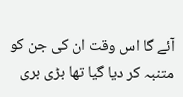آئے گا اس وقت ان کی جن کو متنبہ کر دیا گیا تھا بڑی بری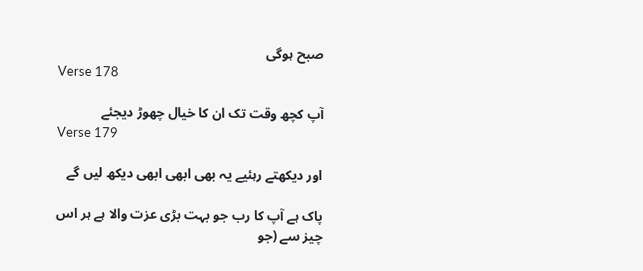صبح ہوگی
Verse 178

آپ کچھ وقت تک ان کا خیال چھوڑ دیجئے
Verse 179

اور دیکھتے رہئیے یہ بھی ابھی ابھی دیکھ لیں گے

پاک ہے آپ کا رب جو بہت بڑی عزت والا ہے ہر اس چیز سے (جو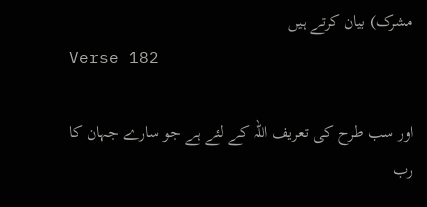مشرک) بیان کرتے ہیں
Verse 182

اور سب طرح کی تعریف اللہ کے لئے ہے جو سارے جہان کا رب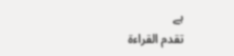ہے
تقدم القراءة